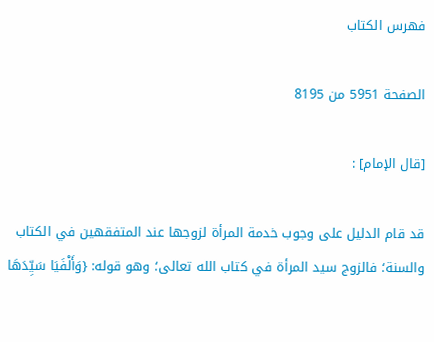فهرس الكتاب

الصفحة 5951 من 8195

[قال الإمام] :

قد قام الدليل على وجوب خدمة المرأة لزوجها عند المتفقهين في الكتاب والسنة؛ فالزوج سيد المرأة في كتاب الله تعالى؛ وهو قوله: {وَأَلْفَيَا سَيِّدَهَا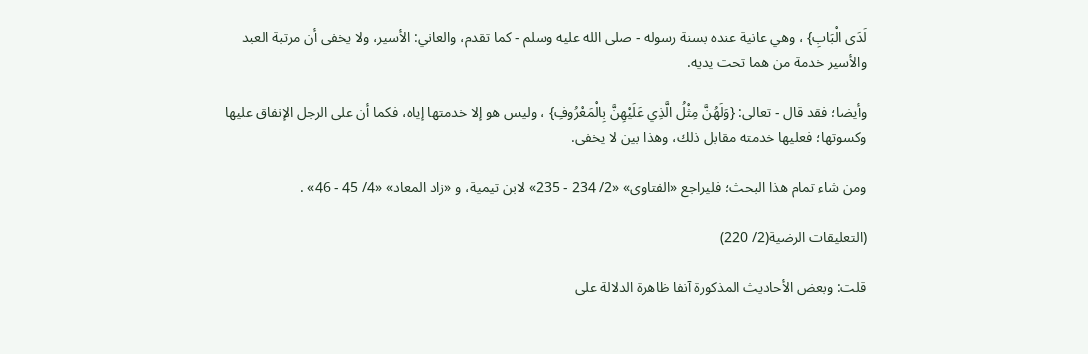لَدَى الْبَابِ} ، وهي عانية عنده بسنة رسوله - صلى الله عليه وسلم - كما تقدم، والعاني: الأسير، ولا يخفى أن مرتبة العبد والأسير خدمة من هما تحت يديه.

وأيضا؛ فقد قال - تعالى: {وَلَهُنَّ مِثْلُ الَّذِي عَلَيْهِنَّ بِالْمَعْرُوفِ} ، وليس هو إلا خدمتها إياه، فكما أن على الرجل الإنفاق عليها وكسوتها؛ فعليها خدمته مقابل ذلك، وهذا بين لا يخفى.

ومن شاء تمام هذا البحث؛ فليراجع «الفتاوى» «2/ 234 - 235» لابن تيمية، و «زاد المعاد» «4/ 45 - 46» .

(التعليقات الرضية(2/ 220)

قلت: وبعض الأحاديث المذكورة آنفا ظاهرة الدلالة على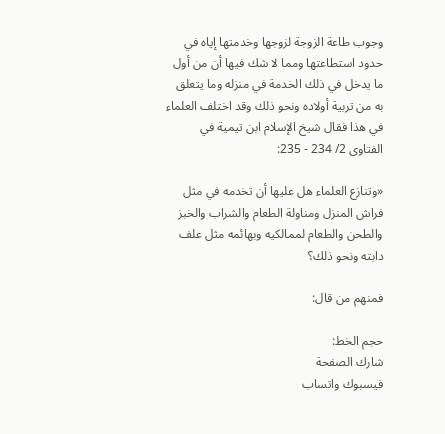وجوب طاعة الزوجة لزوجها وخدمتها إياه في حدود استطاعتها ومما لا شك فيها أن من أول ما يدخل في ذلك الخدمة في منزله وما يتعلق به من تربية أولاده ونحو ذلك وقد اختلف العلماء في هذا فقال شيخ الإسلام ابن تيمية في الفتاوى 2/ 234 - 235:

«وتنازع العلماء هل عليها أن تخدمه في مثل فراش المنزل ومناولة الطعام والشراب والخبز والطحن والطعام لممالكيه وبهائمه مثل علف دابته ونحو ذلك؟

فمنهم من قال:

حجم الخط:
شارك الصفحة
فيسبوك واتساب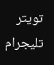تويتر تليجرام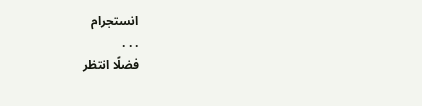انستجرام
. . .
فضلًا انتظر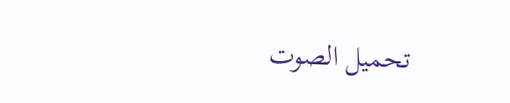تحميل الصوت